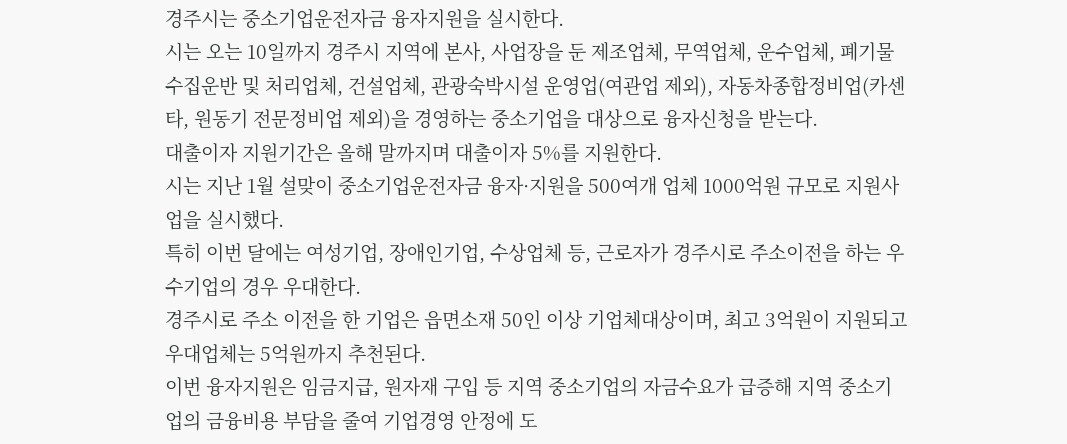경주시는 중소기업운전자금 융자지원을 실시한다.
시는 오는 10일까지 경주시 지역에 본사, 사업장을 둔 제조업체, 무역업체, 운수업체, 폐기물 수집운반 및 처리업체, 건설업체, 관광숙박시설 운영업(여관업 제외), 자동차종합정비업(카센타, 원동기 전문정비업 제외)을 경영하는 중소기업을 대상으로 융자신청을 받는다.
대출이자 지원기간은 올해 말까지며 대출이자 5%를 지원한다.
시는 지난 1월 설맞이 중소기업운전자금 융자·지원을 500여개 업체 1000억원 규모로 지원사업을 실시했다.
특히 이번 달에는 여성기업, 장애인기업, 수상업체 등, 근로자가 경주시로 주소이전을 하는 우수기업의 경우 우대한다.
경주시로 주소 이전을 한 기업은 읍면소재 50인 이상 기업체대상이며, 최고 3억원이 지원되고 우대업체는 5억원까지 추천된다.
이번 융자지원은 임금지급, 원자재 구입 등 지역 중소기업의 자금수요가 급증해 지역 중소기업의 금융비용 부담을 줄여 기업경영 안정에 도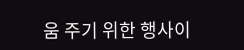움 주기 위한 행사이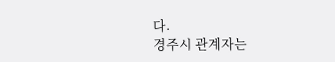다.
경주시 관계자는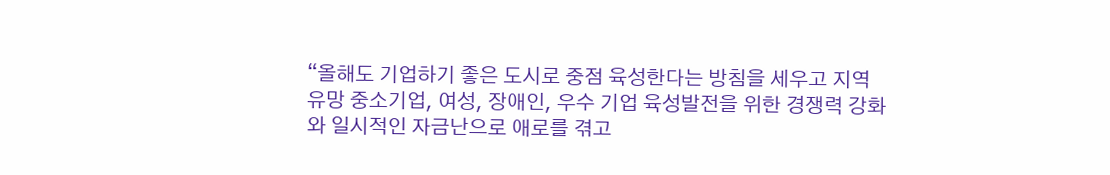“올해도 기업하기 좋은 도시로 중점 육성한다는 방침을 세우고 지역 유망 중소기업, 여성, 장애인, 우수 기업 육성발전을 위한 경쟁력 강화와 일시적인 자금난으로 애로를 겪고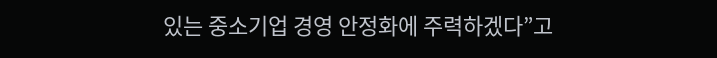있는 중소기업 경영 안정화에 주력하겠다”고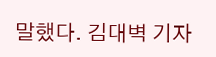말했다. 김대벽 기자